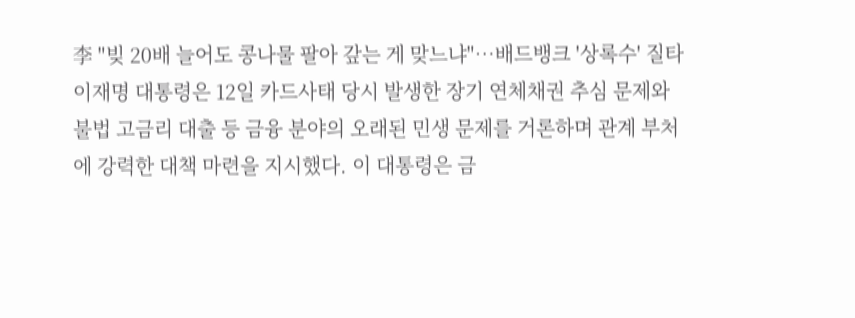李 "빚 20배 늘어도 콩나물 팔아 갚는 게 맞느냐"…배드뱅크 '상록수' 질타
이재명 대통령은 12일 카드사태 당시 발생한 장기 연체채권 추심 문제와 불법 고금리 대출 등 금융 분야의 오래된 민생 문제를 거론하며 관계 부처에 강력한 대책 마련을 지시했다. 이 대통령은 금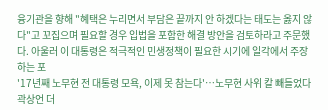융기관을 향해 "혜택은 누리면서 부담은 끝까지 안 하겠다는 태도는 옳지 않다"고 꼬집으며 필요할 경우 입법을 포함한 해결 방안을 검토하라고 주문했다. 아울러 이 대통령은 적극적인 민생정책이 필요한 시기에 일각에서 주장하는 포
'17년째 노무현 전 대통령 모욕, 이제 못 참는다'…노무현 사위 칼 빼들었다
곽상언 더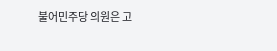불어민주당 의원은 고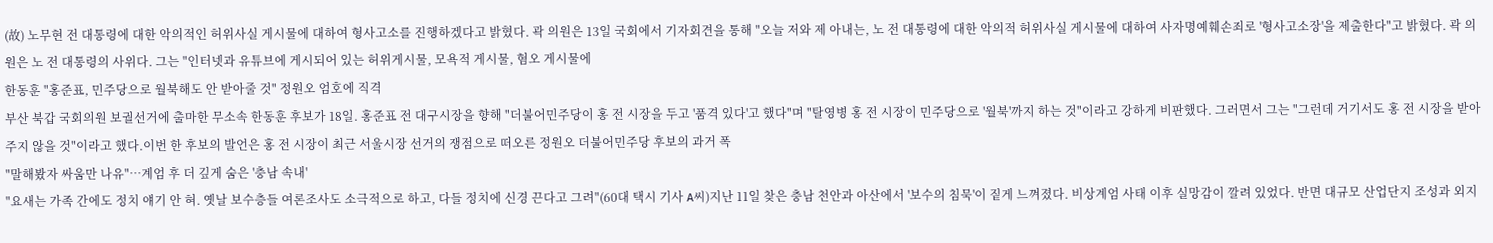(故) 노무현 전 대통령에 대한 악의적인 허위사실 게시물에 대하여 형사고소를 진행하겠다고 밝혔다. 곽 의원은 13일 국회에서 기자회견을 통해 "오늘 저와 제 아내는, 노 전 대통령에 대한 악의적 허위사실 게시물에 대하여 사자명예훼손죄로 '형사고소장'을 제출한다"고 밝혔다. 곽 의원은 노 전 대통령의 사위다. 그는 "인터넷과 유튜브에 게시되어 있는 허위게시물, 모욕적 게시물, 혐오 게시물에
한동훈 "홍준표, 민주당으로 월북해도 안 받아줄 것" 정원오 엄호에 직격
부산 북갑 국회의원 보궐선거에 출마한 무소속 한동훈 후보가 18일. 홍준표 전 대구시장을 향해 "더불어민주당이 홍 전 시장을 두고 '품격 있다'고 했다"며 "탈영병 홍 전 시장이 민주당으로 '월북'까지 하는 것"이라고 강하게 비판했다. 그러면서 그는 "그런데 거기서도 홍 전 시장을 받아주지 않을 것"이라고 했다.이번 한 후보의 발언은 홍 전 시장이 최근 서울시장 선거의 쟁점으로 떠오른 정원오 더불어민주당 후보의 과거 폭
"말해봤자 싸움만 나유"…계엄 후 더 깊게 숨은 '충남 속내'
"요새는 가족 간에도 정치 얘기 안 혀. 옛날 보수층들 여론조사도 소극적으로 하고, 다들 정치에 신경 끈다고 그려"(60대 택시 기사 A씨)지난 11일 찾은 충남 천안과 아산에서 '보수의 침묵'이 짙게 느껴졌다. 비상계엄 사태 이후 실망감이 깔려 있었다. 반면 대규모 산업단지 조성과 외지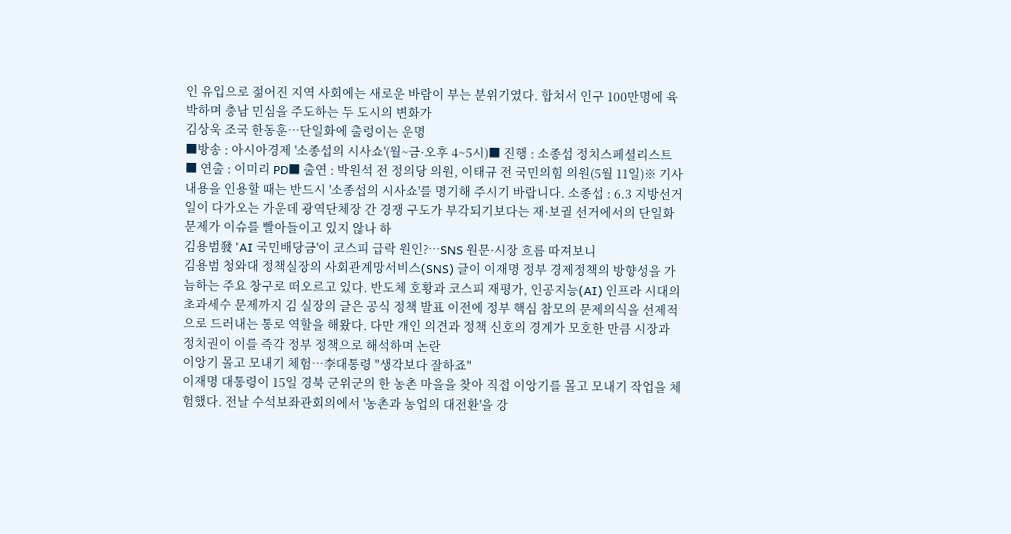인 유입으로 젊어진 지역 사회에는 새로운 바람이 부는 분위기였다. 합쳐서 인구 100만명에 육박하며 충남 민심을 주도하는 두 도시의 변화가
김상욱 조국 한동훈…단일화에 출렁이는 운명
■방송 : 아시아경제 '소종섭의 시사쇼'(월~금·오후 4~5시)■ 진행 : 소종섭 정치스페셜리스트 ■ 연출 : 이미리 PD■ 출연 : 박원석 전 정의당 의원, 이태규 전 국민의힘 의원(5월 11일)※ 기사 내용을 인용할 때는 반드시 '소종섭의 시사쇼'를 명기해 주시기 바랍니다. 소종섭 : 6.3 지방선거일이 다가오는 가운데 광역단체장 간 경쟁 구도가 부각되기보다는 재·보궐 선거에서의 단일화 문제가 이슈를 빨아들이고 있지 않나 하
김용범發 'AI 국민배당금'이 코스피 급락 원인?…SNS 원문·시장 흐름 따져보니
김용범 청와대 정책실장의 사회관계망서비스(SNS) 글이 이재명 정부 경제정책의 방향성을 가늠하는 주요 창구로 떠오르고 있다. 반도체 호황과 코스피 재평가, 인공지능(AI) 인프라 시대의 초과세수 문제까지 김 실장의 글은 공식 정책 발표 이전에 정부 핵심 참모의 문제의식을 선제적으로 드러내는 통로 역할을 해왔다. 다만 개인 의견과 정책 신호의 경계가 모호한 만큼 시장과 정치권이 이를 즉각 정부 정책으로 해석하며 논란
이앙기 몰고 모내기 체험…李대통령 "생각보다 잘하죠"
이재명 대통령이 15일 경북 군위군의 한 농촌 마을을 찾아 직접 이앙기를 몰고 모내기 작업을 체험했다. 전날 수석보좌관회의에서 '농촌과 농업의 대전환'을 강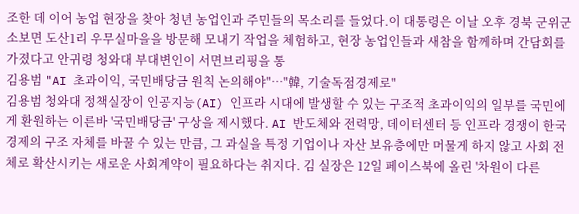조한 데 이어 농업 현장을 찾아 청년 농업인과 주민들의 목소리를 들었다.이 대통령은 이날 오후 경북 군위군 소보면 도산1리 우무실마을을 방문해 모내기 작업을 체험하고, 현장 농업인들과 새참을 함께하며 간담회를 가졌다고 안귀령 청와대 부대변인이 서면브리핑을 통
김용범 "AI 초과이익, 국민배당금 원칙 논의해야"…"韓, 기술독점경제로"
김용범 청와대 정책실장이 인공지능(AI) 인프라 시대에 발생할 수 있는 구조적 초과이익의 일부를 국민에게 환원하는 이른바 '국민배당금' 구상을 제시했다. AI 반도체와 전력망, 데이터센터 등 인프라 경쟁이 한국 경제의 구조 자체를 바꿀 수 있는 만큼, 그 과실을 특정 기업이나 자산 보유층에만 머물게 하지 않고 사회 전체로 확산시키는 새로운 사회계약이 필요하다는 취지다. 김 실장은 12일 페이스북에 올린 '차원이 다른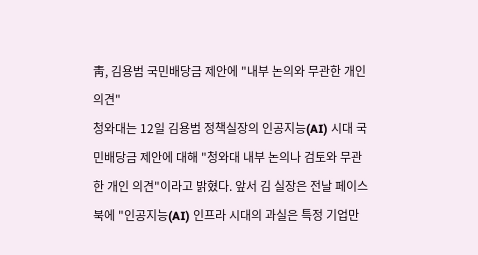靑, 김용범 국민배당금 제안에 "내부 논의와 무관한 개인 의견"
청와대는 12일 김용범 정책실장의 인공지능(AI) 시대 국민배당금 제안에 대해 "청와대 내부 논의나 검토와 무관한 개인 의견"이라고 밝혔다. 앞서 김 실장은 전날 페이스북에 "인공지능(AI) 인프라 시대의 과실은 특정 기업만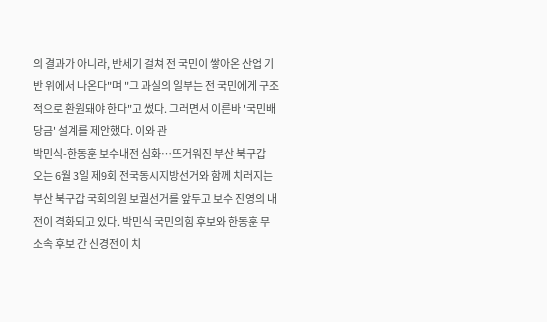의 결과가 아니라, 반세기 걸쳐 전 국민이 쌓아온 산업 기반 위에서 나온다"며 "그 과실의 일부는 전 국민에게 구조적으로 환원돼야 한다"고 썼다. 그러면서 이른바 '국민배당금' 설계를 제안했다. 이와 관
박민식-한동훈 보수내전 심화…뜨거워진 부산 북구갑
오는 6월 3일 제9회 전국동시지방선거와 함께 치러지는 부산 북구갑 국회의원 보궐선거를 앞두고 보수 진영의 내전이 격화되고 있다. 박민식 국민의힘 후보와 한동훈 무소속 후보 간 신경전이 치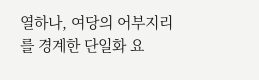열하나, 여당의 어부지리를 경계한 단일화 요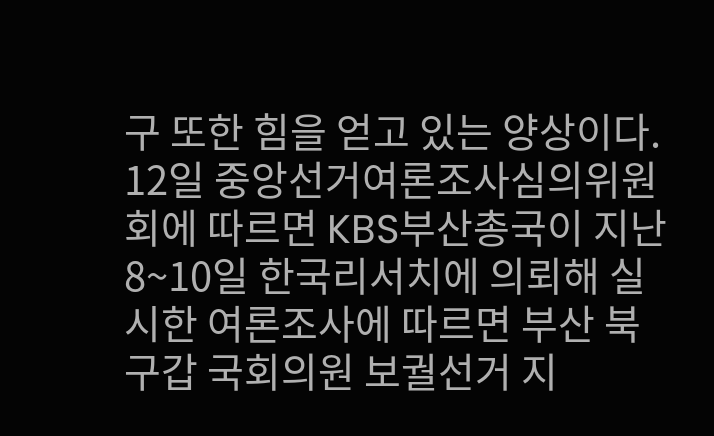구 또한 힘을 얻고 있는 양상이다. 12일 중앙선거여론조사심의위원회에 따르면 KBS부산총국이 지난 8~10일 한국리서치에 의뢰해 실시한 여론조사에 따르면 부산 북구갑 국회의원 보궐선거 지